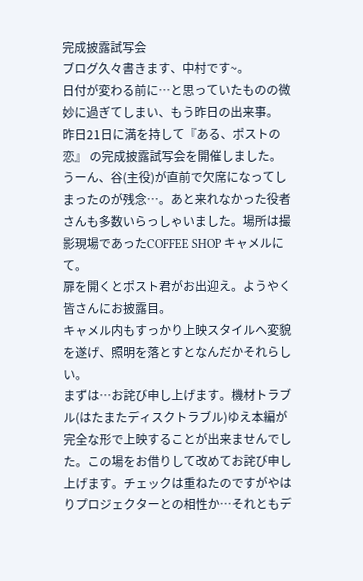完成披露試写会
ブログ久々書きます、中村です~。
日付が変わる前に…と思っていたものの微妙に過ぎてしまい、もう昨日の出来事。
昨日21日に満を持して『ある、ポストの恋』 の完成披露試写会を開催しました。
うーん、谷(主役)が直前で欠席になってしまったのが残念…。あと来れなかった役者さんも多数いらっしゃいました。場所は撮影現場であったCOFFEE SHOP キャメルにて。
扉を開くとポスト君がお出迎え。ようやく皆さんにお披露目。
キャメル内もすっかり上映スタイルへ変貌を遂げ、照明を落とすとなんだかそれらしい。
まずは…お詫び申し上げます。機材トラブル(はたまたディスクトラブル)ゆえ本編が完全な形で上映することが出来ませんでした。この場をお借りして改めてお詫び申し上げます。チェックは重ねたのですがやはりプロジェクターとの相性か…それともデ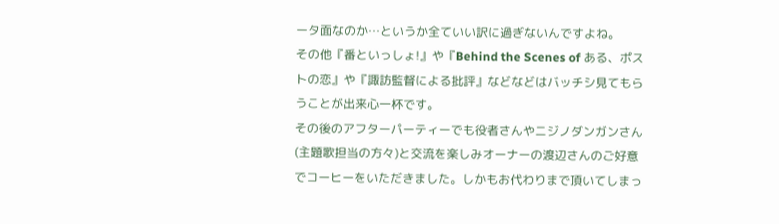ータ面なのか…というか全ていい訳に過ぎないんですよね。
その他『番といっしょ!』や『Behind the Scenes of ある、ポストの恋』や『諏訪監督による批評』などなどはバッチシ見てもらうことが出来心一杯です。
その後のアフターパーティーでも役者さんやニジノダンガンさん(主題歌担当の方々)と交流を楽しみオーナーの渡辺さんのご好意でコーヒーをいただきました。しかもお代わりまで頂いてしまっ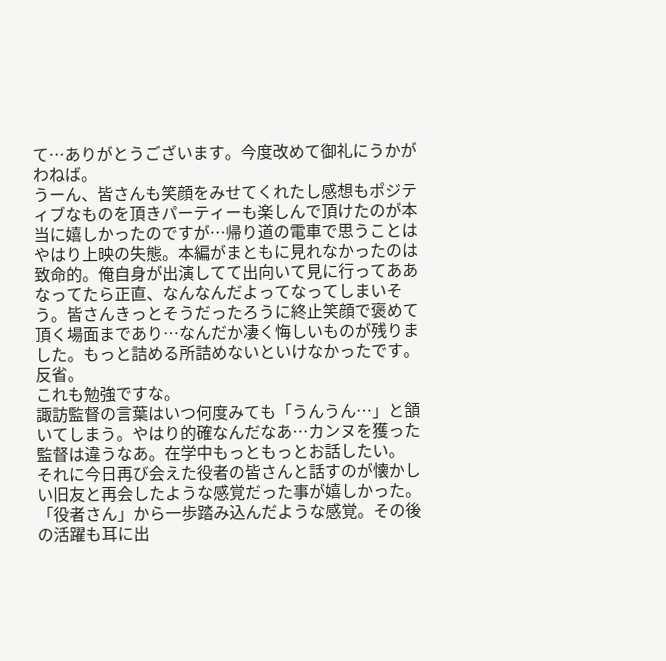て…ありがとうございます。今度改めて御礼にうかがわねば。
うーん、皆さんも笑顔をみせてくれたし感想もポジティブなものを頂きパーティーも楽しんで頂けたのが本当に嬉しかったのですが…帰り道の電車で思うことはやはり上映の失態。本編がまともに見れなかったのは致命的。俺自身が出演してて出向いて見に行ってああなってたら正直、なんなんだよってなってしまいそう。皆さんきっとそうだったろうに終止笑顔で褒めて頂く場面まであり…なんだか凄く悔しいものが残りました。もっと詰める所詰めないといけなかったです。反省。
これも勉強ですな。
諏訪監督の言葉はいつ何度みても「うんうん…」と頷いてしまう。やはり的確なんだなあ…カンヌを獲った監督は違うなあ。在学中もっともっとお話したい。
それに今日再び会えた役者の皆さんと話すのが懐かしい旧友と再会したような感覚だった事が嬉しかった。「役者さん」から一歩踏み込んだような感覚。その後の活躍も耳に出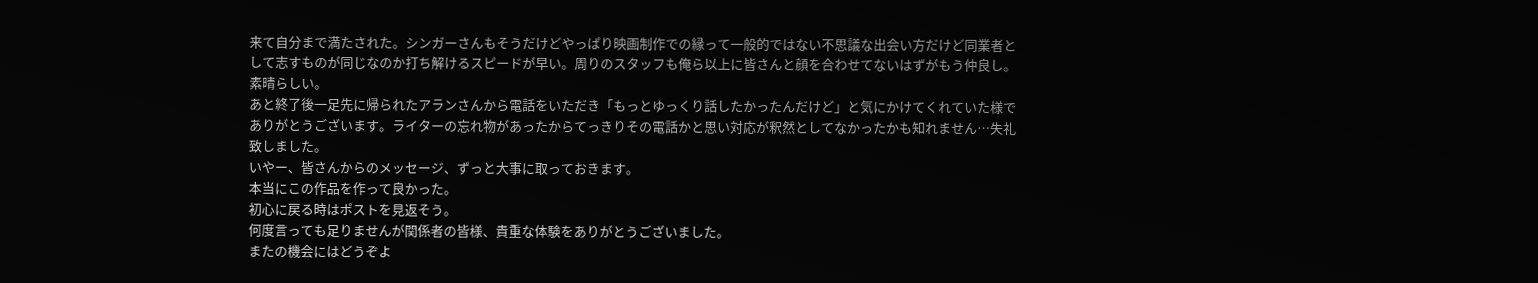来て自分まで満たされた。シンガーさんもそうだけどやっぱり映画制作での縁って一般的ではない不思議な出会い方だけど同業者として志すものが同じなのか打ち解けるスピードが早い。周りのスタッフも俺ら以上に皆さんと顔を合わせてないはずがもう仲良し。素晴らしい。
あと終了後一足先に帰られたアランさんから電話をいただき「もっとゆっくり話したかったんだけど」と気にかけてくれていた様でありがとうございます。ライターの忘れ物があったからてっきりその電話かと思い対応が釈然としてなかったかも知れません…失礼致しました。
いやー、皆さんからのメッセージ、ずっと大事に取っておきます。
本当にこの作品を作って良かった。
初心に戻る時はポストを見返そう。
何度言っても足りませんが関係者の皆様、貴重な体験をありがとうございました。
またの機会にはどうぞよ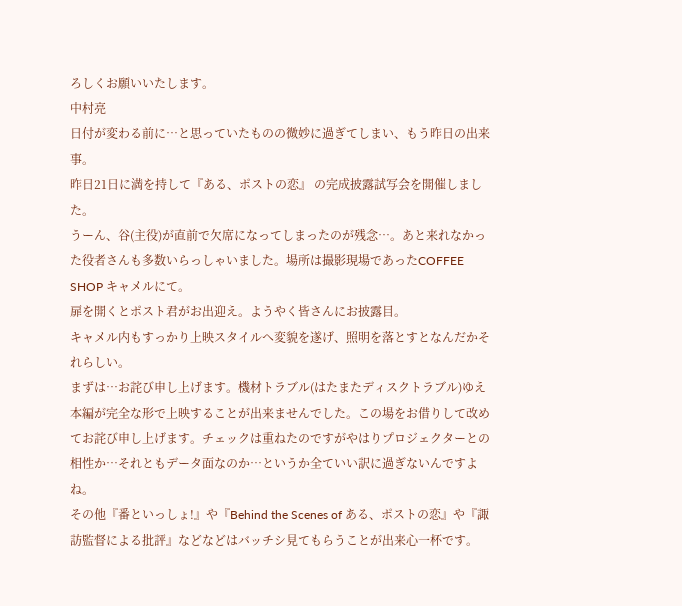ろしくお願いいたします。
中村亮
日付が変わる前に…と思っていたものの微妙に過ぎてしまい、もう昨日の出来事。
昨日21日に満を持して『ある、ポストの恋』 の完成披露試写会を開催しました。
うーん、谷(主役)が直前で欠席になってしまったのが残念…。あと来れなかった役者さんも多数いらっしゃいました。場所は撮影現場であったCOFFEE SHOP キャメルにて。
扉を開くとポスト君がお出迎え。ようやく皆さんにお披露目。
キャメル内もすっかり上映スタイルへ変貌を遂げ、照明を落とすとなんだかそれらしい。
まずは…お詫び申し上げます。機材トラブル(はたまたディスクトラブル)ゆえ本編が完全な形で上映することが出来ませんでした。この場をお借りして改めてお詫び申し上げます。チェックは重ねたのですがやはりプロジェクターとの相性か…それともデータ面なのか…というか全ていい訳に過ぎないんですよね。
その他『番といっしょ!』や『Behind the Scenes of ある、ポストの恋』や『諏訪監督による批評』などなどはバッチシ見てもらうことが出来心一杯です。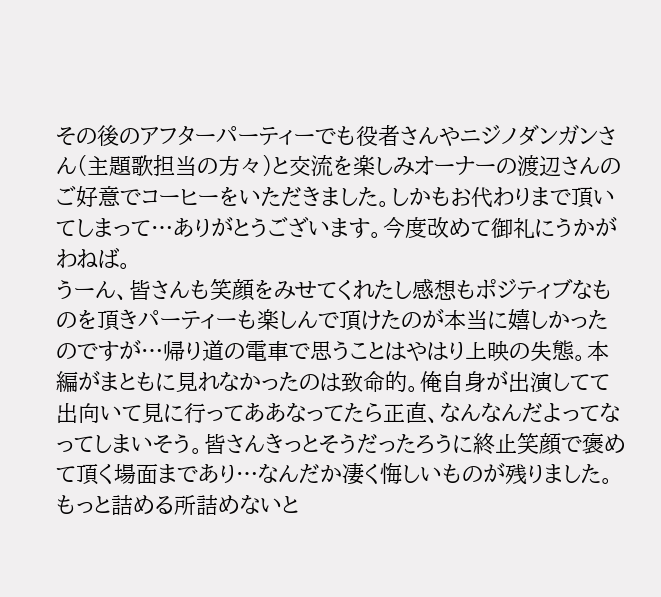その後のアフターパーティーでも役者さんやニジノダンガンさん(主題歌担当の方々)と交流を楽しみオーナーの渡辺さんのご好意でコーヒーをいただきました。しかもお代わりまで頂いてしまって…ありがとうございます。今度改めて御礼にうかがわねば。
うーん、皆さんも笑顔をみせてくれたし感想もポジティブなものを頂きパーティーも楽しんで頂けたのが本当に嬉しかったのですが…帰り道の電車で思うことはやはり上映の失態。本編がまともに見れなかったのは致命的。俺自身が出演してて出向いて見に行ってああなってたら正直、なんなんだよってなってしまいそう。皆さんきっとそうだったろうに終止笑顔で褒めて頂く場面まであり…なんだか凄く悔しいものが残りました。もっと詰める所詰めないと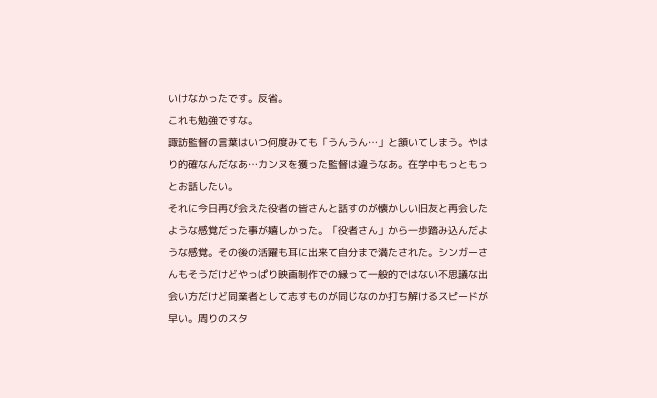いけなかったです。反省。
これも勉強ですな。
諏訪監督の言葉はいつ何度みても「うんうん…」と頷いてしまう。やはり的確なんだなあ…カンヌを獲った監督は違うなあ。在学中もっともっとお話したい。
それに今日再び会えた役者の皆さんと話すのが懐かしい旧友と再会したような感覚だった事が嬉しかった。「役者さん」から一歩踏み込んだような感覚。その後の活躍も耳に出来て自分まで満たされた。シンガーさんもそうだけどやっぱり映画制作での縁って一般的ではない不思議な出会い方だけど同業者として志すものが同じなのか打ち解けるスピードが早い。周りのスタ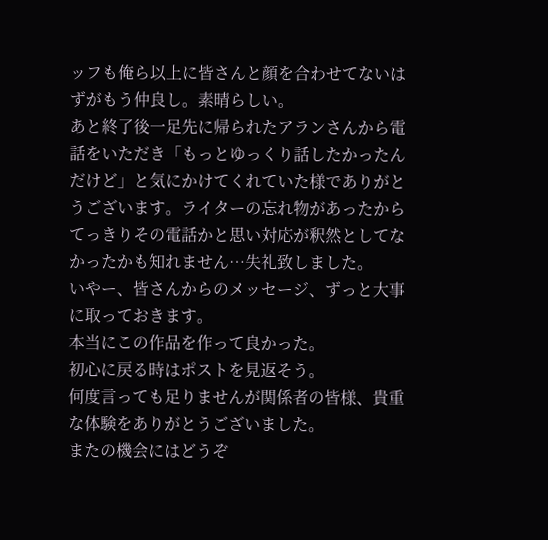ッフも俺ら以上に皆さんと顔を合わせてないはずがもう仲良し。素晴らしい。
あと終了後一足先に帰られたアランさんから電話をいただき「もっとゆっくり話したかったんだけど」と気にかけてくれていた様でありがとうございます。ライターの忘れ物があったからてっきりその電話かと思い対応が釈然としてなかったかも知れません…失礼致しました。
いやー、皆さんからのメッセージ、ずっと大事に取っておきます。
本当にこの作品を作って良かった。
初心に戻る時はポストを見返そう。
何度言っても足りませんが関係者の皆様、貴重な体験をありがとうございました。
またの機会にはどうぞ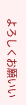よろしくお願いい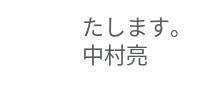たします。
中村亮